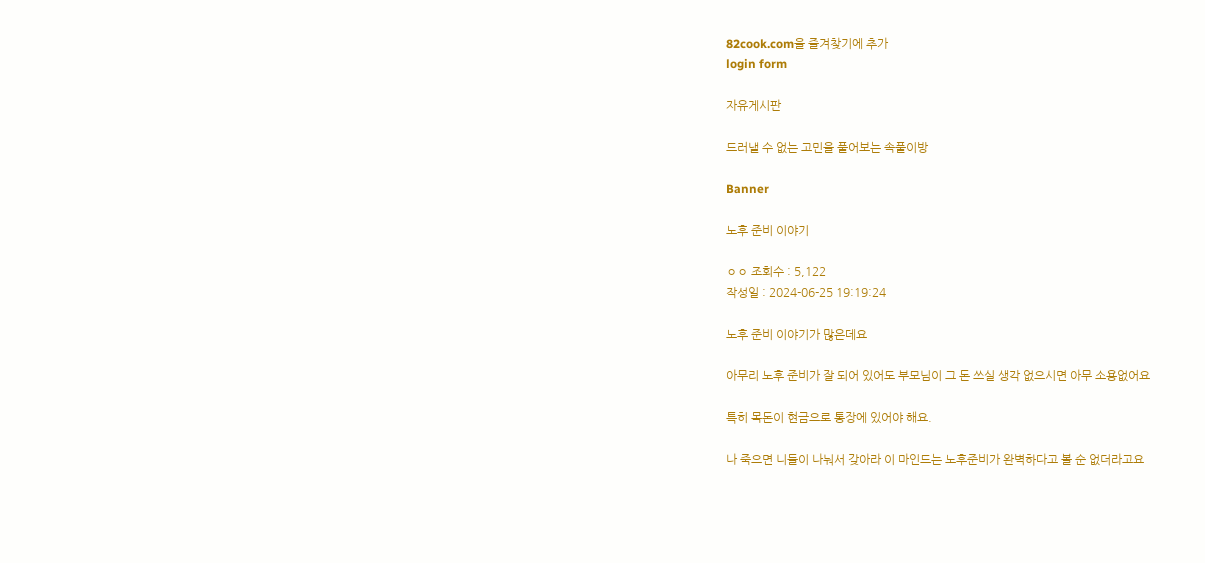82cook.com을 즐겨찾기에 추가
login form

자유게시판

드러낼 수 없는 고민을 풀어보는 속풀이방

Banner

노후 준비 이야기

ㅇㅇ 조회수 : 5,122
작성일 : 2024-06-25 19:19:24

노후 준비 이야기가 많은데요

아무리 노후 준비가 잘 되어 있어도 부모님이 그 돈 쓰실 생각 없으시면 아무 소용없어요

특히 목돈이 현금으로 통장에 있어야 해요.

나 죽으면 니들이 나눠서 갖아라 이 마인드는 노후준비가 완벽하다고 볼 순 없더라고요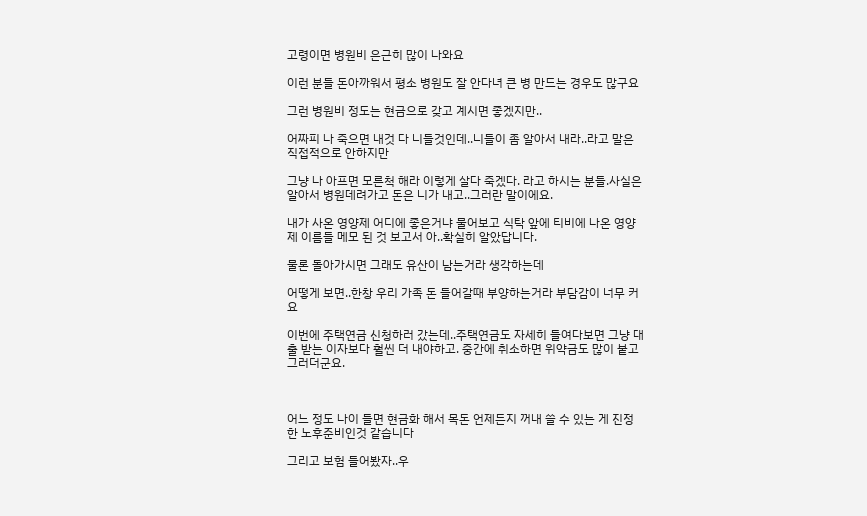고령이면 병원비 은근히 많이 나와요

이런 분들 돈아까워서 평소 병원도 잘 안다녀 큰 병 만드는 경우도 많구요

그런 병원비 정도는 현금으로 갖고 계시면 좋겠지만..

어짜피 나 죽으면 내것 다 니들것인데..니들이 좀 알아서 내라..라고 말은 직접적으로 안하지만

그냥 나 아프면 모른척 해라 이렇게 살다 죽겠다. 라고 하시는 분들.사실은 알아서 병원데려가고 돈은 니가 내고..그러란 말이에요.

내가 사온 영양제 어디에 좋은거냐 물어보고 식탁 앞에 티비에 나온 영양제 이름들 메모 된 것 보고서 아..확실히 알았답니다.

물론 돌아가시면 그래도 유산이 남는거라 생각하는데

어떻게 보면..한창 우리 가족 돈 들어갈때 부양하는거라 부담감이 너무 커요

이번에 주택연금 신청하러 갔는데..주택연금도 자세히 들여다보면 그냥 대출 받는 이자보다 훨씬 더 내야하고. 중간에 취소하면 위약금도 많이 붙고 그러더군요.



어느 정도 나이 들면 현금화 해서 목돈 언제든지 꺼내 쓸 수 있는 게 진정한 노후준비인것 같습니다

그리고 보험 들어봤자..우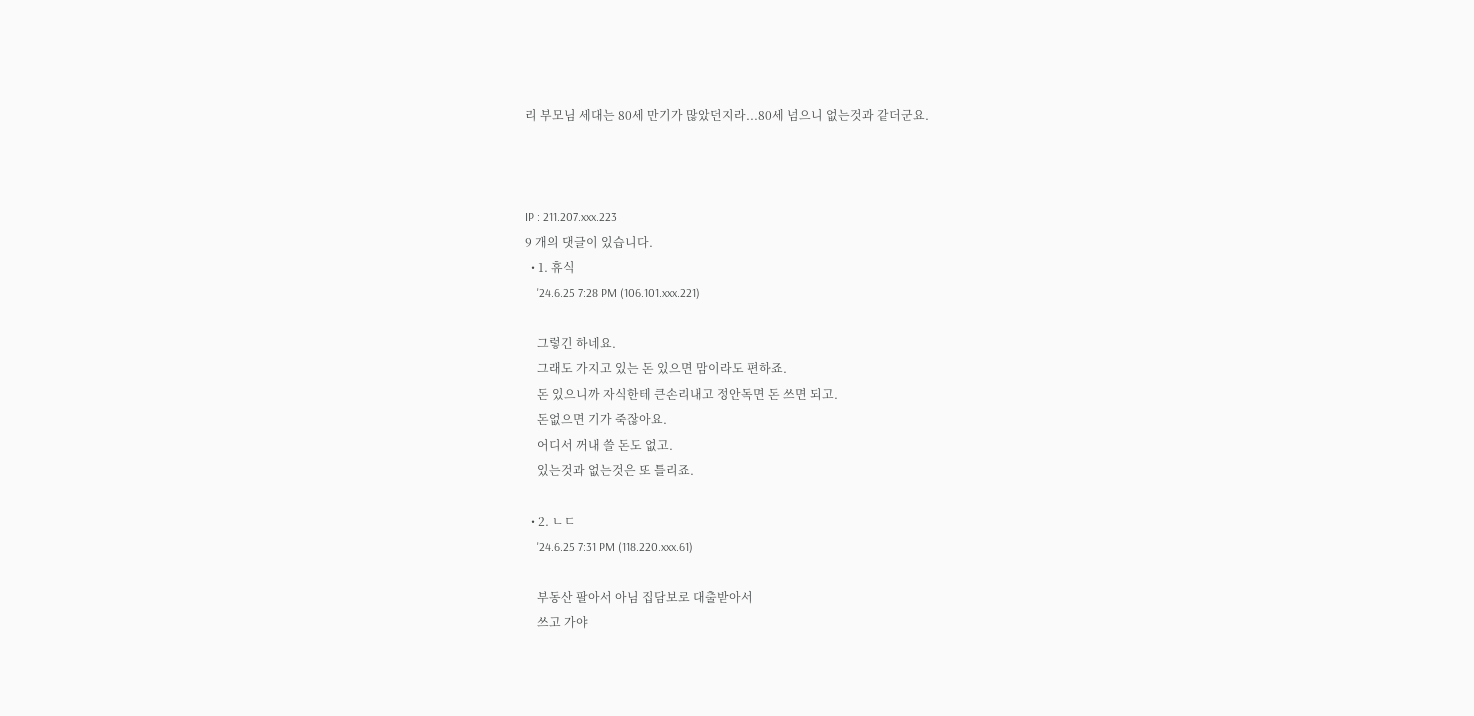리 부모님 세대는 80세 만기가 많았던지라...80세 넘으니 없는것과 같더군요.



IP : 211.207.xxx.223
9 개의 댓글이 있습니다.
  • 1. 휴식
    '24.6.25 7:28 PM (106.101.xxx.221)

    그렇긴 하네요.
    그래도 가지고 있는 돈 있으면 맘이라도 편하죠.
    돈 있으니까 자식한테 큰손리내고 정안독면 돈 쓰면 되고.
    돈없으면 기가 죽잖아요.
    어디서 꺼내 쓸 돈도 없고.
    있는것과 없는것은 또 틀리죠.

  • 2. ㄴㄷ
    '24.6.25 7:31 PM (118.220.xxx.61)

    부동산 팔아서 아님 집담보로 대출받아서
    쓰고 가야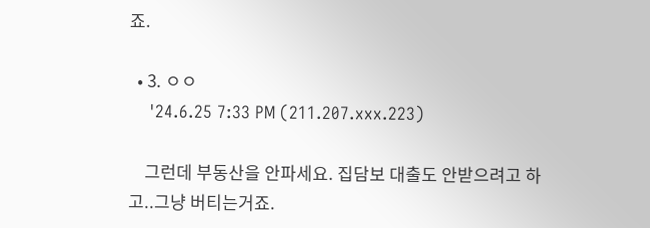죠.

  • 3. ㅇㅇ
    '24.6.25 7:33 PM (211.207.xxx.223)

    그런데 부동산을 안파세요. 집담보 대출도 안받으려고 하고..그냥 버티는거죠.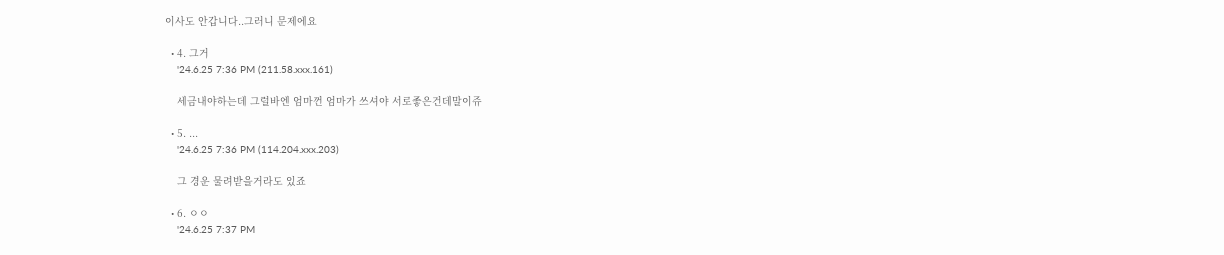이사도 안갑니다..그러니 문제에요

  • 4. 그거
    '24.6.25 7:36 PM (211.58.xxx.161)

    세금내야하는데 그럴바엔 엄마껀 엄마가 쓰셔야 서로좋은건데말이쥬

  • 5. ...
    '24.6.25 7:36 PM (114.204.xxx.203)

    그 경운 물려받을거라도 있죠

  • 6. ㅇㅇ
    '24.6.25 7:37 PM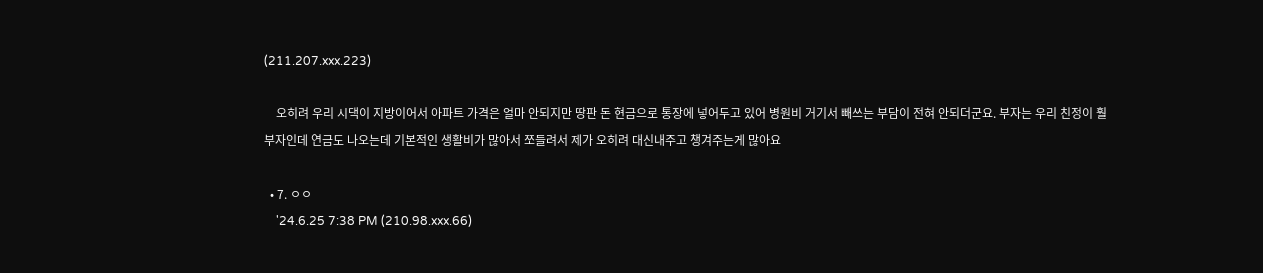(211.207.xxx.223)

    오히려 우리 시댁이 지방이어서 아파트 가격은 얼마 안되지만 땅판 돈 현금으로 통장에 넣어두고 있어 병원비 거기서 빼쓰는 부담이 전혀 안되더군요. 부자는 우리 친정이 훨 부자인데 연금도 나오는데 기본적인 생활비가 많아서 쪼들려서 제가 오히려 대신내주고 챙겨주는게 많아요

  • 7. ㅇㅇ
    '24.6.25 7:38 PM (210.98.xxx.66)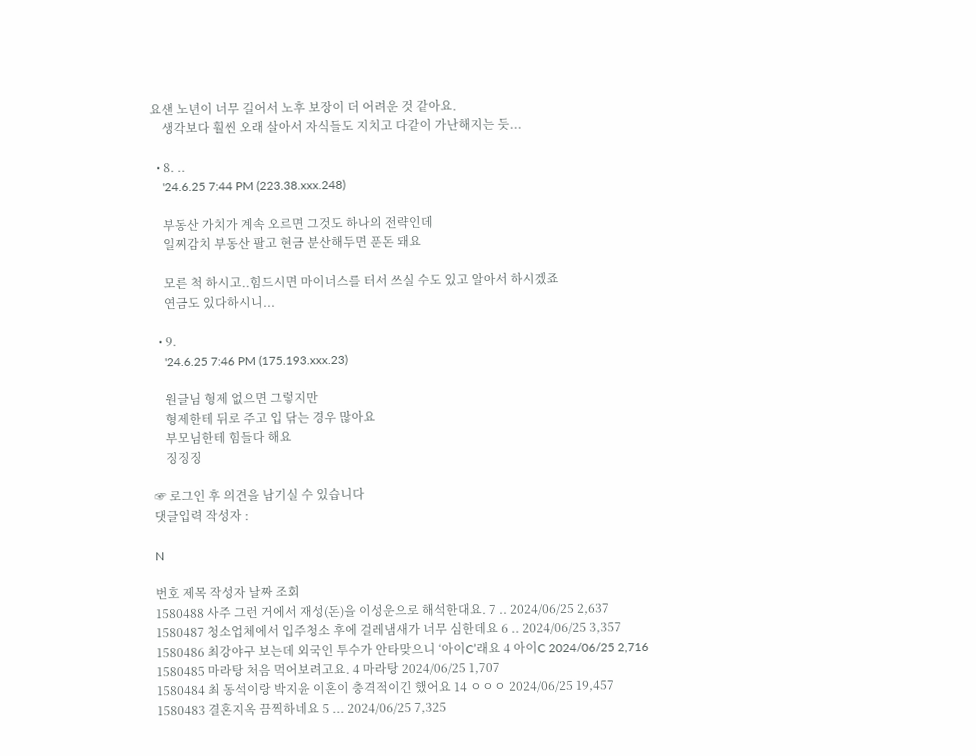요샌 노년이 너무 길어서 노후 보장이 더 어려운 것 같아요.
    생각보다 훨씬 오래 살아서 자식들도 지치고 다같이 가난해지는 듯...

  • 8. ..
    '24.6.25 7:44 PM (223.38.xxx.248)

    부동산 가치가 계속 오르면 그것도 하나의 전략인데
    일찌감치 부동산 팔고 현금 분산해두면 푼돈 돼요

    모른 척 하시고..힘드시면 마이너스를 터서 쓰실 수도 있고 알아서 하시겠죠
    연금도 있다하시니...

  • 9.
    '24.6.25 7:46 PM (175.193.xxx.23)

    원글님 형제 없으면 그렇지만
    형제한테 뒤로 주고 입 닦는 경우 많아요
    부모님한테 힘들다 해요
    징징징

☞ 로그인 후 의견을 남기실 수 있습니다
댓글입력 작성자 :

N

번호 제목 작성자 날짜 조회
1580488 사주 그런 거에서 재성(돈)을 이성운으로 해석한대요. 7 .. 2024/06/25 2,637
1580487 청소업체에서 입주청소 후에 걸레냄새가 너무 심한데요 6 .. 2024/06/25 3,357
1580486 최강야구 보는데 외국인 투수가 안타맞으니 ‘아이C’래요 4 아이C 2024/06/25 2,716
1580485 마라탕 처음 먹어보려고요. 4 마라탕 2024/06/25 1,707
1580484 최 동석이랑 박지윤 이혼이 충격적이긴 했어요 14 ㅇㅇㅇ 2024/06/25 19,457
1580483 결혼지옥 끔찍하네요 5 ... 2024/06/25 7,325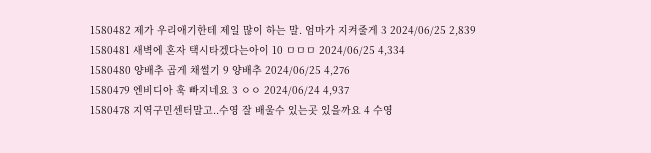1580482 제가 우리애기한테 제일 많이 하는 말. 엄마가 지켜줄게 3 2024/06/25 2,839
1580481 새벽에 혼자 택시타겠다는아이 10 ㅁㅁㅁ 2024/06/25 4,334
1580480 양배추 곱게 채썰기 9 양배추 2024/06/25 4,276
1580479 엔비디아 훅 빠지네요 3 ㅇㅇ 2024/06/24 4,937
1580478 지역구민센터말고..수영 잘 배울수 있는곳 있을까요 4 수영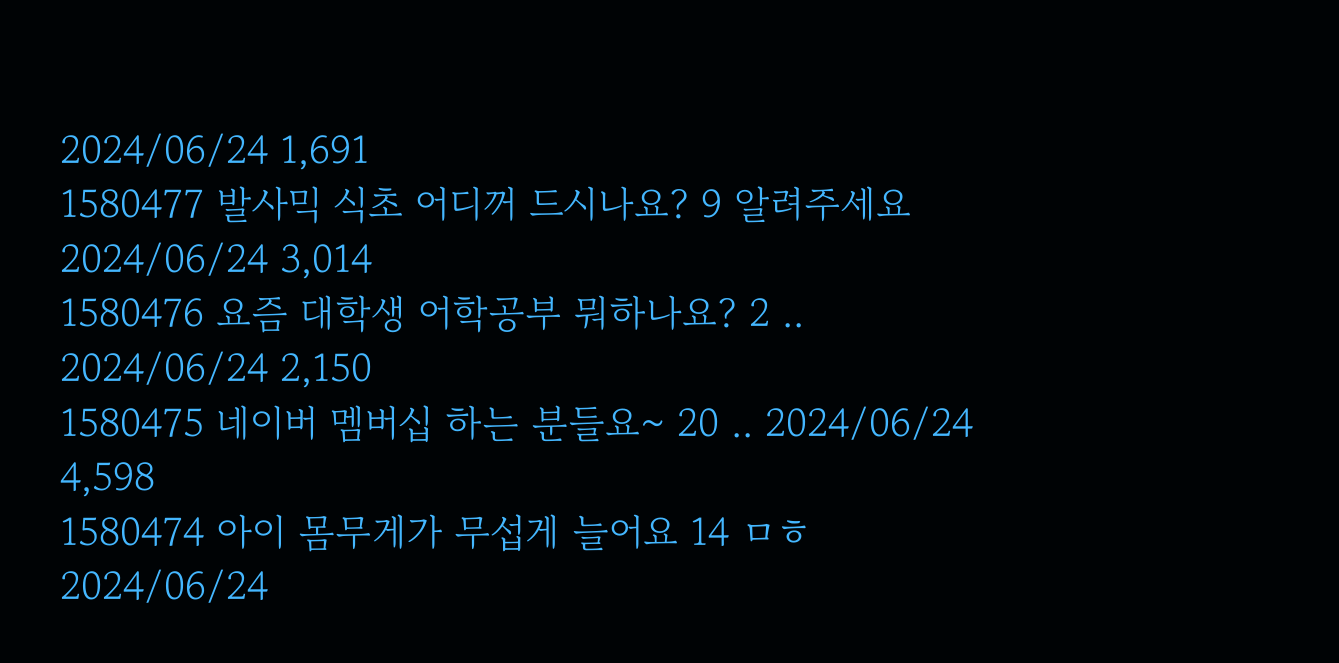2024/06/24 1,691
1580477 발사믹 식초 어디꺼 드시나요? 9 알려주세요 2024/06/24 3,014
1580476 요즘 대학생 어학공부 뭐하나요? 2 .. 2024/06/24 2,150
1580475 네이버 멤버십 하는 분들요~ 20 .. 2024/06/24 4,598
1580474 아이 몸무게가 무섭게 늘어요 14 ㅁㅎ 2024/06/24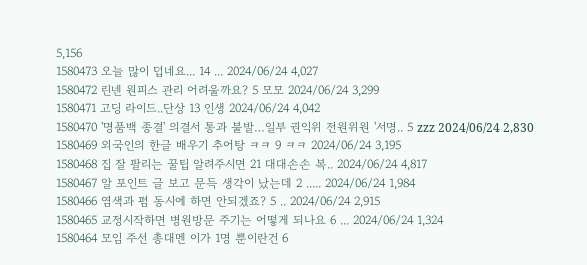5,156
1580473 오늘 많이 덥네요... 14 ... 2024/06/24 4,027
1580472 린넨 원피스 관리 어려울까요? 5 모모 2024/06/24 3,299
1580471 고딩 라이드..단상 13 인생 2024/06/24 4,042
1580470 '명품백 종결' 의결서 통과 불발…일부 권익위 전원위원 '서명.. 5 zzz 2024/06/24 2,830
1580469 외국인의 한글 배우기 추어탕 ㅋㅋ 9 ㅋㅋ 2024/06/24 3,195
1580468 집 잘 팔리는 꿀팁 알려주시면 21 대대손손 복.. 2024/06/24 4,817
1580467 알 포인트 글 보고 문득 생각이 났는데 2 ..... 2024/06/24 1,984
1580466 염색과 펌 동시에 하면 안되겠죠? 5 .. 2024/06/24 2,915
1580465 교정시작하면 병원방문 주기는 어떻게 되나요 6 ... 2024/06/24 1,324
1580464 모임 주선 총대멘 이가 1명 뿐이란건 6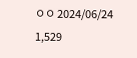ㅇㅇ 2024/06/24 1,529